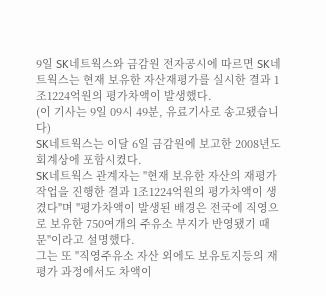9일 SK네트웍스와 금감원 전자공시에 따르면 SK네트웍스는 현재 보유한 자산재평가를 실시한 결과 1조1224억원의 평가차액이 발생했다.
(이 기사는 9일 09시 49분, 유료기사로 송고됐습니다)
SK네트웍스는 이달 6일 금감원에 보고한 2008년도 회계상에 포함시켰다.
SK네트웍스 관계자는 "현재 보유한 자산의 재평가 작업을 진행한 결과 1조1224억원의 평가차액이 생겼다"며 "평가차액이 발생된 배경은 전국에 직영으로 보유한 750여개의 주유소 부지가 반영됐기 때문"이라고 설명했다.
그는 또 "직영주유소 자산 외에도 보유토지등의 재평가 과정에서도 차액이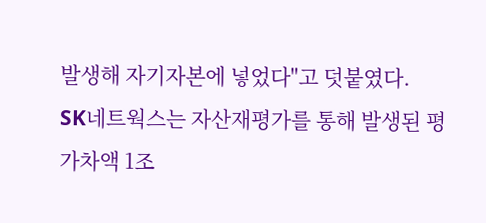발생해 자기자본에 넣었다"고 덧붙였다.
SK네트웍스는 자산재평가를 통해 발생된 평가차액 1조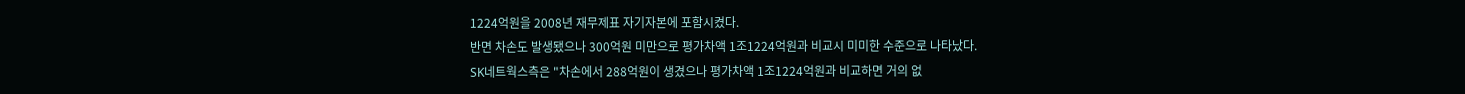1224억원을 2008년 재무제표 자기자본에 포함시켰다.
반면 차손도 발생됐으나 300억원 미만으로 평가차액 1조1224억원과 비교시 미미한 수준으로 나타났다.
SK네트웍스측은 "차손에서 288억원이 생겼으나 평가차액 1조1224억원과 비교하면 거의 없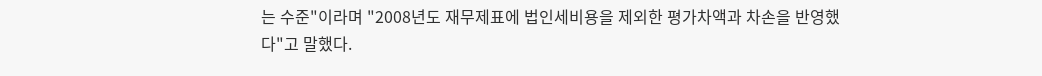는 수준"이라며 "2008년도 재무제표에 법인세비용을 제외한 평가차액과 차손을 반영했다"고 말했다.